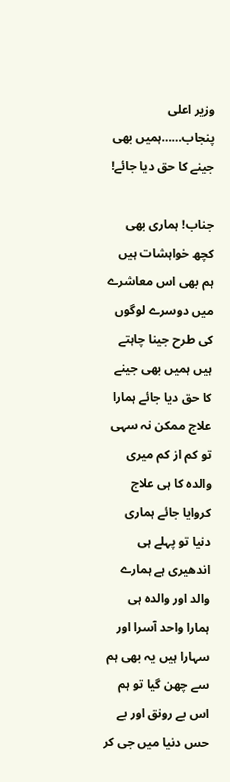وزیر اعلی پنجاب……ہمیں بھی جینے کا حق دیا جائے!

جناب! ہماری بھی کچھ خواہشات ہیں ہم بھی اس معاشرے میں دوسرے لوگوں کی طرح جینا چاہتے ہیں ہمیں بھی جینے کا حق دیا جائے ہمارا علاج ممکن نہ سہی تو کم از کم میری والدہ کا ہی علاج کروایا جائے ہماری دنیا تو پہلے ہی اندھیری ہے ہمارے والد اور والدہ ہی ہمارا واحد آسرا اور سہارا ہیں یہ بھی ہم سے چھن گیا تو ہم اس بے رونق اور بے حس دنیا میں جی کر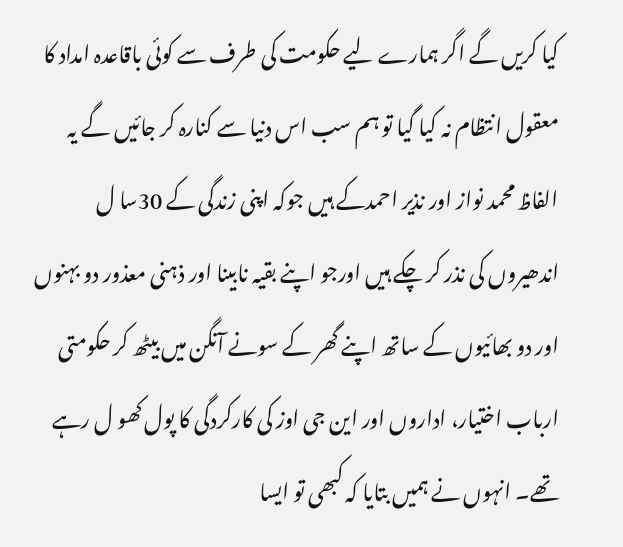کیا کریں گے اگر ہمارے لیے حکومت کی طرف سے کوئی باقاعدہ امداد کا معقول انتظام نہ کیا گیا تو ہم سب اس دنیا سے کنارہ کر جائیں گے یہ الفاظ محمد نواز اور نذیر احمدکے ہیں جوکہ اپنی زندگی کے 30سا ل اندھیروں کی نذر کر چکے ہیں اورجو اپنے بقیہ نابینا اور ذہنی معذور دو بہنوں اور دو بھائیوں کے ساتھ اپنے گھر کے سونے آنگن میں بیٹھ کر حکومتی ارباب اختیار، اداروں اور این جی اوز کی کارکردگی کا پول کھو ل رہے تھے۔ انہوں نے ہمیں بتایا کہ کبھی تو ایسا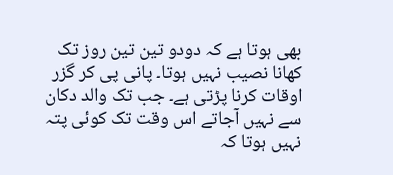بھی ہوتا ہے کہ دودو تین تین روز تک کھانا نصیب نہیں ہوتا۔ پانی پی کر گزر اوقات کرنا پڑتی ہے۔ جب تک والد دکان سے نہیں آجاتے اس وقت تک کوئی پتہ نہیں ہوتا کہ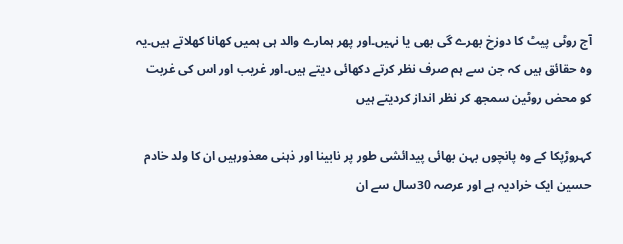آج روٹی پیٹ کا دوزخ بھرے گی بھی یا نہیں۔اور پھر ہمارے والد ہی ہمیں کھانا کھلاتے ہیں۔یہ وہ حقائق ہیں کہ جن سے ہم صرف نظر کرتے دکھائی دیتے ہیں۔اور غریب اور اس کی غربت کو محض روٹین سمجھ کر نظر انداز کردیتے ہیں

کہروڑپکا کے وہ پانچوں بہن بھائی پیدائشی طور پر نابینا اور ذہنی معذورہیں ان کا ولد خادم حسین ایک خرادیہ ہے اور عرصہ 30سال سے ان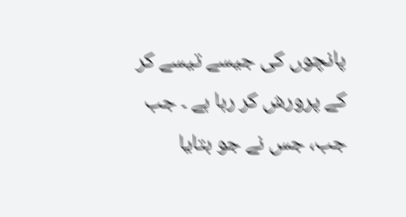پانچوں کی جیسے تیسے کر کے پرورش کر رہا ہے ۔ جب جب، جس نے جو بتایا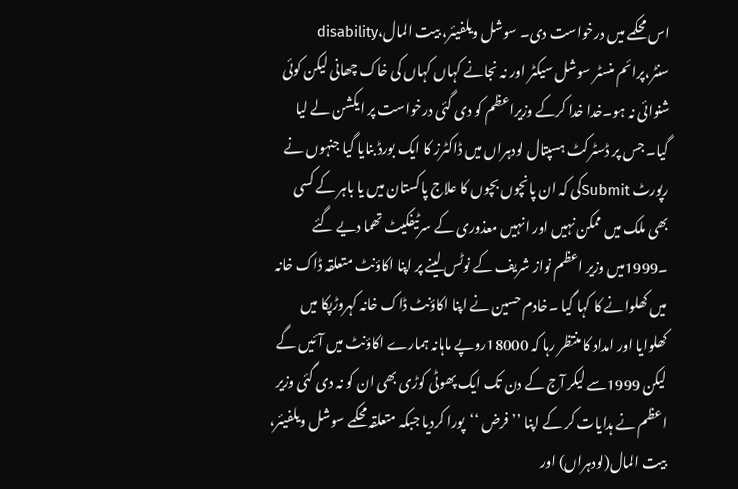اس محکمے میں درخواست دی۔ سوشل ویلفیئر، بیت المال،disability سنٹر،پرائم منسٹر سوشل سیکٹر اور نہ نجانے کہاں کہاں کی خاک چھانی لیکن کوئی شنوائی نہ ہو۔خدا خدا کرکے وزیراعظم کو دی گئی درخواست پر ایکشن لے لیا گیا۔ جس پر ڈسٹرکٹ ہسپتال لودہراں میں ڈاکٹرز کا ایک بورڈ بنایا گیا جنہوں نے رپورٹ Submitکی کہ ان پانچوں بچوں کا علاج پاکستان میں یا باہر کے کسی بھی ملک میں ممکن نہیں اور انہیں معذوری کے سرٹیفکیٹ تھما دیے گئے ۔1999میں وزیر اعظم نواز شریف کے نوٹس لینے پر اپنا اکاؤنٹ متعلقہ ڈاک خانہ میں کھلوانے کا کہا گیا ۔خادم حسین نے اپنا اکاؤنٹ ڈاک خانہ کہروڑپکا میں کھلوایا اور امداد کا منتظر رہا کہ 18000روپے ماہانہ ہمارے اکاؤنٹ میں آئیں گے لیکن 1999سے لیکر آج کے دن تک ایک پھوٹی کوڑی بھی ان کو نہ دی گئی وزیر اعظم نے ہدایات کر کے اپنا ’’فرض ‘‘پورا کردیا جبکہ متعلقہ محکمے سوشل ویلفیئر، بیت المال(لودہراں) اور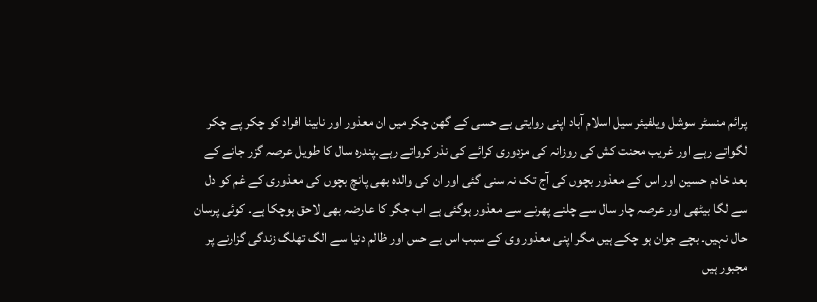پرائم منسٹر سوشل ویلفیئر سیل اسلام آباد اپنی روایتی بے حسی کے گھن چکر میں ان معذور اور نابینا افراد کو چکر پے چکر لگواتے رہے اور غریب محنت کش کی روزانہ کی مزدوری کرائے کی نذر کرواتے رہے۔پندرہ سال کا طویل عرصہ گزر جانے کے بعد خادم حسین اور اس کے معذور بچوں کی آج تک نہ سنی گئی اور ان کی والدہ بھی پانچ بچوں کی معذوری کے غم کو دل سے لگا بیٹھی اور عرصہ چار سال سے چلنے پھرنے سے معذور ہوگئی ہے اب جگر کا عارضہ بھی لاحق ہوچکا ہے۔ کوئی پرسان حال نہیں۔ بچے جوان ہو چکے ہیں مگر اپنی معذور وی کے سبب اس بے حس اور ظالم دنیا سے الگ تھلگ زندگی گزارنے پر مجبور ہیں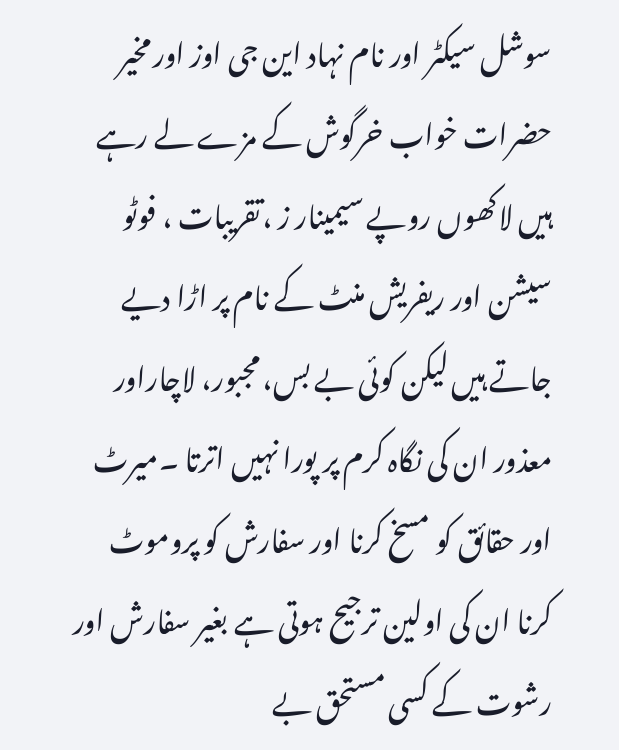سوشل سیکٹر اور نام نہاد این جی اوز اور مخیر حضرات خواب خرگوش کے مزے لے رہے ہیں لاکھوں روپے سیمینار ز ،تقریبات ، فوٹو سیشن اور ریفریش منٹ کے نام پر اڑا دیے جاتے ہیں لیکن کوئی بے بس، مجبور، لاچاراور معذور ان کی نگاہ کرم پر پورا نہیں اترتا ۔میرٹ اور حقائق کو مسخ کرنا اور سفارش کو پروموٹ کرنا ان کی اولین ترجیح ہوتی ہے بغیر سفارش اور رشوت کے کسی مستحق بے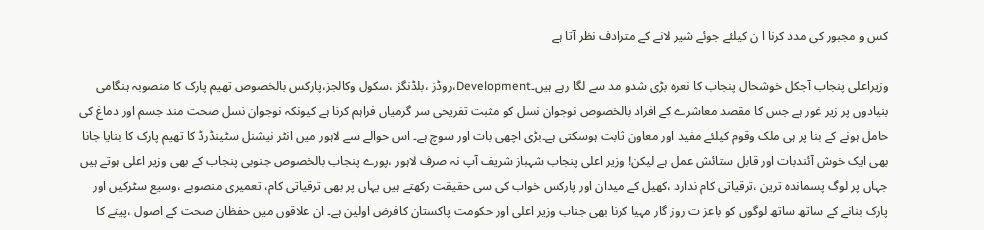کس و مجبور کی مدد کرنا ا ن کیلئے جوئے شیر لانے کے مترادف نظر آتا ہے

وزیراعلی پنجاب آجکل خوشحال پنجاب کا نعرہ بڑی شدو مد سے لگا رہے ہیں۔Development،روڈز ،بلڈنگز ،سکول وکالجز،پارکس بالخصوص تھیم پارک کا منصوبہ ہنگامی بنیادوں پر زیر غور ہے جس کا مقصد معاشرے کے افراد بالخصوص نوجوان نسل کو مثبت تفریحی سر گرمیاں فراہم کرنا ہے کیونکہ نوجوان نسل صحت مند جسم اور دماغ کی حامل ہونے کے بنا پر ہی ملک وقوم کیلئے مفید اور معاون ثابت ہوسکتی ہے۔بڑی اچھی بات اور سوچ ہے۔ اس حوالے سے لاہور میں انٹر نیشنل سٹینڈرڈ کا تھیم پارک کا بنایا جانا بھی ایک خوش آئندبات اور قابل ستائش عمل ہے لیکن! وزیر اعلی پنجاب شہباز شریف آپ نہ صرف لاہور ،پورے پنجاب بالخصوص جنوبی پنجاب کے بھی وزیر اعلی ہوتے ہیں جہاں پر لوگ پسماندہ ترین ،ترقیاتی کام ندارد ،کھیل کے میدان اور پارکس خواب کی سی حقیقت رکھتے ہیں یہاں پر بھی ترقیاتی کام، تعمیری منصوبے ،وسیع سٹرکیں اور پارک بنانے کے ساتھ ساتھ لوگوں کو باعز ت روز گار مہیا کرنا بھی جناب وزیر اعلی اور حکومت پاکستان کافرض اولین ہے۔ ان علاقوں میں حفظان صحت کے اصول ،پینے کا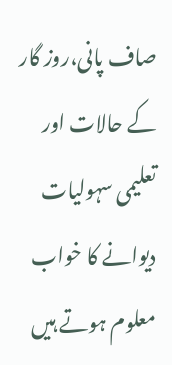صاف پانی،روز گار کے حالات اور تعلیمی سہولیات دیوانے کا خواب معلوم ہوتے ہیں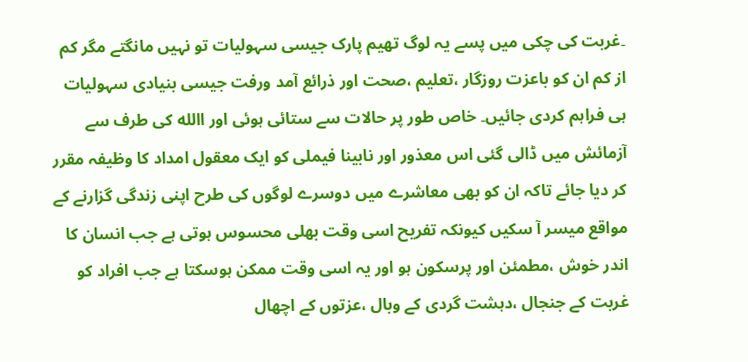۔غربت کی چکی میں پسے یہ لوگ تھیم پارک جیسی سہولیات تو نہیں مانگتے مگر کم از کم ان کو باعزت روزگار ،تعلیم ،صحت اور ذرائع آمد ورفت جیسی بنیادی سہولیات ہی فراہم کردی جائیں۔ خاص طور پر حالات سے ستائی ہوئی اور االله کی طرف سے آزمائش میں ڈالی گئی اس معذور اور نابینا فیملی کو ایک معقول امداد کا وظیفہ مقرر کر دیا جائے تاکہ ان کو بھی معاشرے میں دوسرے لوگوں کی طرح اپنی زندگی گزارنے کے مواقع میسر آ سکیں کیونکہ تفریح اسی وقت بھلی محسوس ہوتی ہے جب انسان کا اندر خوش ،مطمئن اور پرسکون ہو اور یہ اسی وقت ممکن ہوسکتا ہے جب افراد کو غربت کے جنجال ،دہشت گردی کے وبال ،عزتوں کے اچھال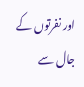اور نفرتوں کے جال سے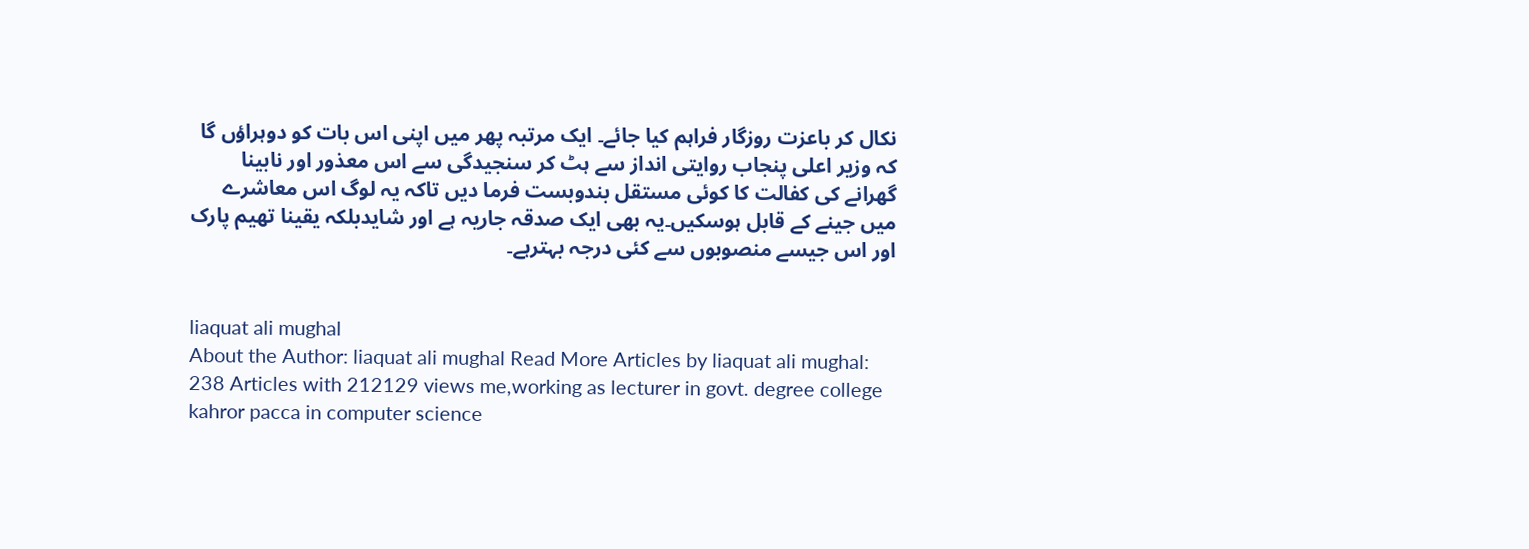نکال کر باعزت روزگار فراہم کیا جائے۔ ایک مرتبہ پھر میں اپنی اس بات کو دوہراؤں گا کہ وزیر اعلی پنجاب روایتی انداز سے ہٹ کر سنجیدگی سے اس معذور اور نابینا گھرانے کی کفالت کا کوئی مستقل بندوبست فرما دیں تاکہ یہ لوگ اس معاشرے میں جینے کے قابل ہوسکیں۔یہ بھی ایک صدقہ جاریہ ہے اور شایدبلکہ یقینا تھیم پارک اور اس جیسے منصوبوں سے کئی درجہ بہترہے۔


liaquat ali mughal
About the Author: liaquat ali mughal Read More Articles by liaquat ali mughal: 238 Articles with 212129 views me,working as lecturer in govt. degree college kahror pacca in computer science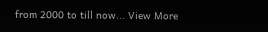from 2000 to till now... View More